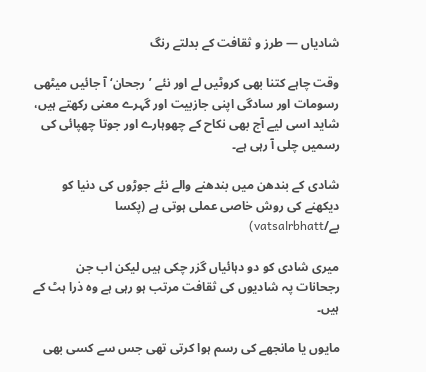شادیاں — طرز و ثقافت کے بدلتے رنگ

وقت چاہے کتنا بھی کروٹیں لے اور نئے ’رجحان‘ آ جائیں میٹھی رسومات اور سادگی اپنی جازبیت اور گہرے معنی رکھتے ہیں، شاید اسی لیے آج بھی نکاح کے چھوہارے اور جوتا چھپائی کی رسمیں چلی آ رہی ہے۔

شادی کے بندھن میں بندھنے والے نئے جوڑوں کی دنیا کو دیکھنے کی روش خاصی عملی ہوتی ہے (پکسا بے/vatsalrbhatt)

میری شادی کو دو دہائیاں گزر چکی ہیں لیکن اب جن رجحانات پہ شادیوں کی ثقافت مرتب ہو رہی ہے وہ ذرا ہٹ کے ہیں۔

مایوں یا مانجھے کی رسم ہوا کرتی تھی جس سے کسی بھی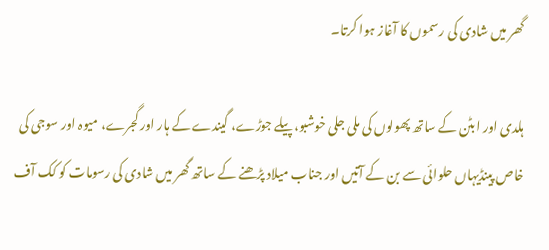گھر میں شادی کی رسموں کا آغاز ہوا کرتا۔

ہلدی اور ابٹن کے ساتھ پھولوں کی ملی جلی خوشبو، پیلے جوڑے، گیندے کے ہار اور گجرے، میوہ اور سوجی کی خاص پینڈیہاں حلوائی سے بن کے آتیں اور جناب میلاد پڑھنے کے ساتھ گھر میں شادی کی رسومات کو کک آف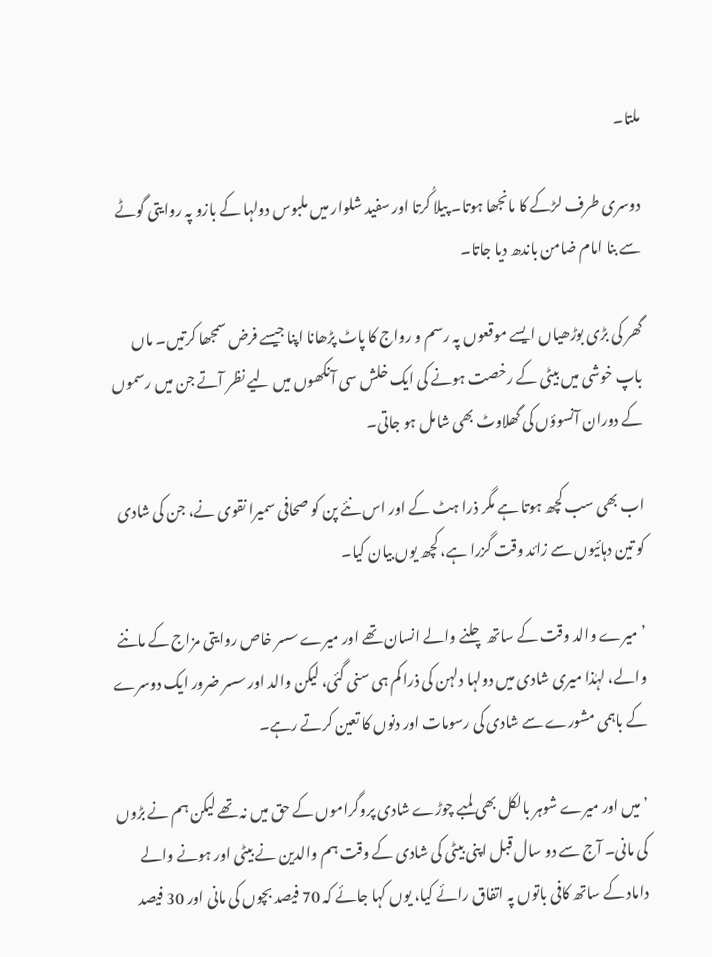ملتا۔

دوسری طرف لڑکے کا مانجھا ہوتا۔ پیلا کُرتا اور سفید شلوار میں ملبوس دولہا کے بازو پہ روایتی گوٹے سے بنا امام ضامن باندھ دیا جاتا۔

گھر کی بڑی بوڑھیاں ایسے موقعوں پہ رسم و رواج کا پاٹ پڑھانا اپنا جیسے فرض سمجھا کرتیں۔ ماں باپ خوشی میں بیٹی کے رخصت ہونے کی ایک خلش سی آنکھوں میں لیے نظر آتے جن میں رسموں کے دوران آنسوؤں کی گھلاوٹ بھی شامل ہو جاتی۔

اب بھی سب کچھ ہوتا ہے مگر ذرا ہٹ کے اور اس نئے پن کو صحافی سمیرا نقوی نے، جن کی شادی کو تین دہائیوں سے زائد وقت گزرا ہے، کچھ یوں بیان کیا۔

’میرے والد وقت کے ساتھ چلنے والے انسان تھے اور میرے سسر خاص روایتی مزاج کے ماننے والے، لہٰذا میری شادی میں دولہا دلہن کی ذرا کم ہی سنی گئی، لیکن والد اور سسر ضرور ایک دوسرے کے باہمی مشورے سے شادی کی رسومات اور دنوں کا تعین کرتے رہے۔

’میں اور میرے شوہر بالکل بھی لمبے چوڑے شادی پروگراموں کے حق میں نہ تھے لیکن ہم نے بڑوں کی مانی۔ آج سے دو سال قبل اپنی بیٹی کی شادی کے وقت ہم والدین نے بیٹی اور ہونے والے داماد کے ساتھ کافی باتوں پہ اتفاق رائے کیا، یوں کہا جائے کہ 70 فیصد بچوں کی مانی اور 30 فیصد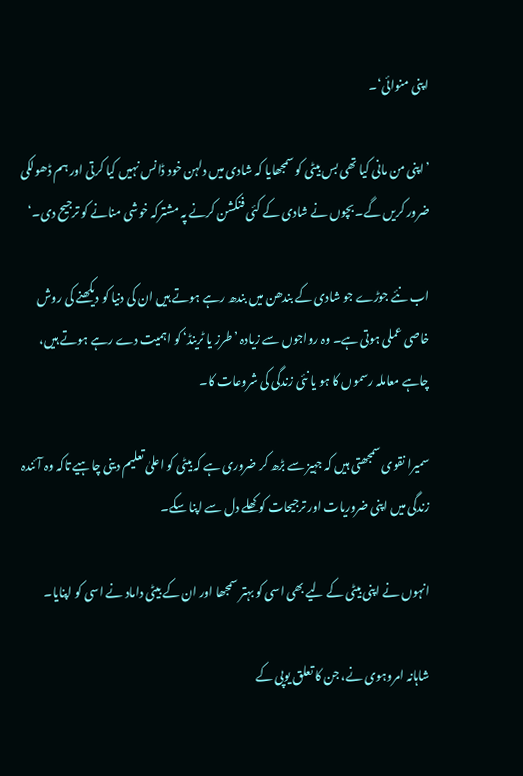اپنی منوائی‘۔

’اپنی من مانی کیا تھی بس بیٹی کو سمجھایا کہ شادی میں دلہن خود ڈانس نہیں کیا کرتی اور ہم ڈھولکی ضرور کریں گے۔ بچوں نے شادی کے کئی فنکشن کرنے پہ مشترکہ خوشی منانے کو ترجیح دی۔‘

اب نئے جوڑے جو شادی کے بندھن میں بندھ رہے ہوتے ہیں ان کی دنیا کو دیکھنے کی روش خاصی عملی ہوتی ہے۔ وہ رواجوں سے زیادہ ’طرز یا ٹرینڈ‘ کو اہمیت دے رہے ہوتے ہیں، چاہے معاملہ رسموں کا ہو یا نئی زندگی کی شروعات کا۔

سمیرا نقوی سمجھتی ہیں کہ جہیز سے بڑھ کر ضروری ہے کہ بیٹی کو اعلیٰ تعلیم دینی چاہیے تاکہ وہ آئندہ زندگی میں اپنی ضروریات اور ترجیحات کو کھلے دل سے اپنا سکے۔

انہوں نے اپنی بیٹی کے لیے بھی اسی کو بہتر سمجھا اور ان کے بیٹی داماد نے اسی کو اپنایا۔

شاہانہ امروہوی نے، جن کا تعلق یوپی کے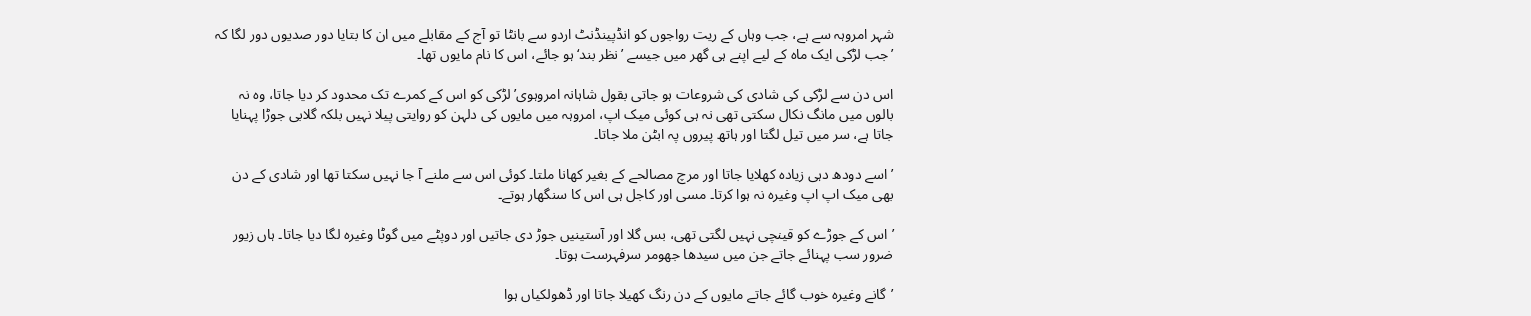شہر امروہہ سے ہے، جب وہاں کے ریت رواجوں کو انڈپینڈنٹ اردو سے بانٹا تو آج کے مقابلے میں ان کا بتایا دور صدیوں دور لگا کہ ’جب لڑکی ایک ماہ کے لیے اپنے ہی گھر میں جیسے ’نظر بند‘ ہو جائے، اس کا نام مایوں تھا۔

اس دن سے لڑکی کی شادی کی شروعات ہو جاتی بقول شاہانہ امروہوی’ لڑکی کو اس کے کمرے تک محدود کر دیا جاتا، وہ نہ بالوں میں مانگ نکال سکتی تھی نہ ہی کوئی میک اپ، امروہہ میں مایوں کی دلہن کو روایتی پیلا نہیں بلکہ گلابی جوڑا پہنایا جاتا ہے، سر میں تیل لگتا اور ہاتھ پیروں پہ ابٹن ملا جاتا۔

’اسے دودھ دہی زیادہ کھلایا جاتا اور مرچ مصالحے کے بغیر کھانا ملتا۔ کوئی اس سے ملنے آ جا نہیں سکتا تھا اور شادی کے دن بھی میک اپ اپ وغیرہ نہ ہوا کرتا۔ مسی اور کاجل ہی اس کا سنگھار ہوتے۔

’اس کے جوڑے کو قینچی نہیں لگتی تھی، بس گلا اور آستینیں جوڑ دی جاتیں اور دوپٹے میں گوٹا وغیرہ لگا دیا جاتا۔ ہاں زیور ضرور سب پہنائے جاتے جن میں سیدھا جھومر سرفہرست ہوتا۔

’گانے وغیرہ خوب گائے جاتے مایوں کے دن رنگ کھیلا جاتا اور ڈھولکیاں ہوا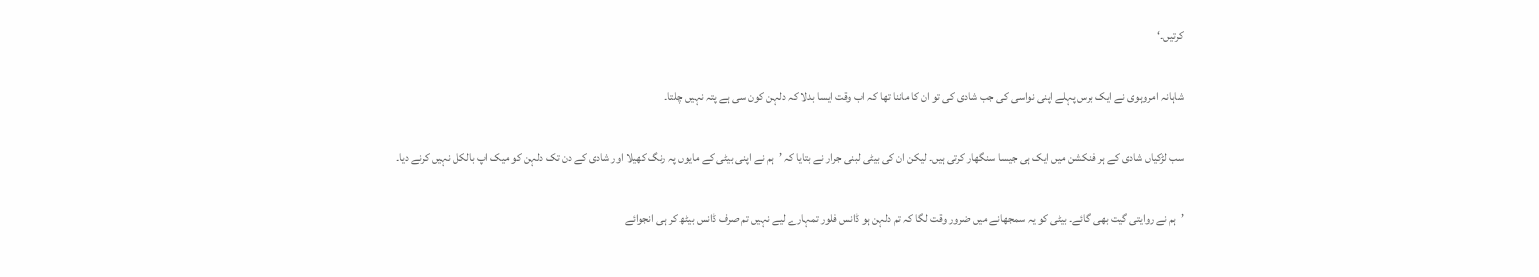کرتیں۔‘

شاہانہ امروہوی نے ایک برس پہلے اپنی نواسی کی جب شادی کی تو ان کا ماننا تھا کہ اب وقت ایسا بدلا کہ دلہن کون سی ہے پتہ نہیں چلتا۔

سب لڑکیاں شادی کے ہر فنکشن میں ایک ہی جیسا سنگھار کرتی ہیں۔ لیکن ان کی بیٹی لبنی جرار نے بتایا کہ ’ہم نے اپنی بیٹی کے مایوں پہ رنگ کھیلا اور شادی کے دن تک دلہن کو میک اپ بالکل نہیں کرنے دیا۔

’ہم نے روایتی گیت بھی گائے۔ بیٹی کو یہ سمجھانے میں ضرور وقت لگا کہ تم دلہن ہو ڈانس فلور تمہارے لیے نہیں تم صرف ڈانس بیٹھ کر ہی انجوائے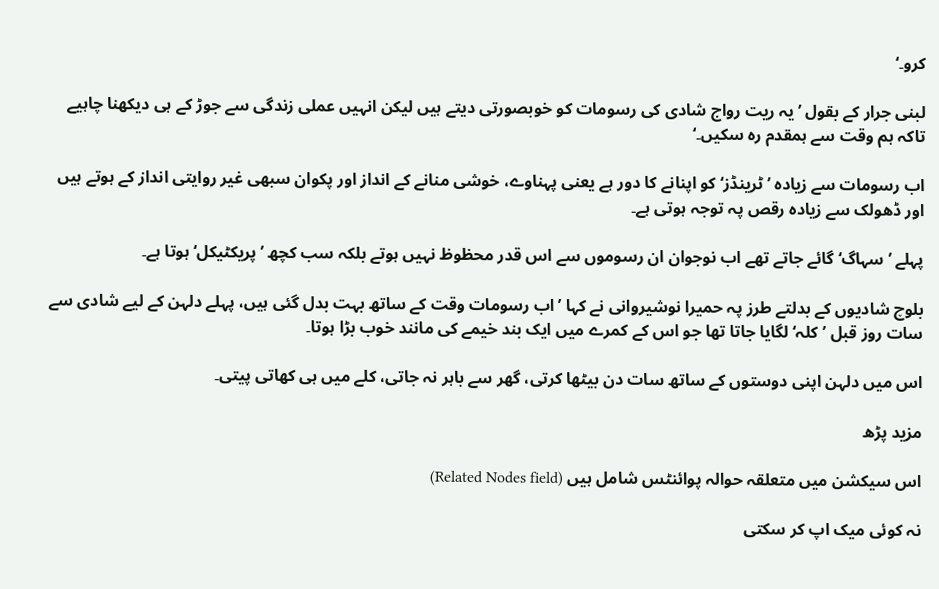کرو۔‘

لبنی جرار کے بقول ’یہ ریت رواج شادی کی رسومات کو خوبصورتی دیتے ہیں لیکن انہیں عملی زندگی سے جوڑ کے ہی دیکھنا چاہیے تاکہ ہم وقت سے ہمقدم رہ سکیں۔‘

اب رسومات سے زیادہ ’ٹرینڈز‘ کو اپنانے کا دور ہے یعنی پہناوے، خوشی منانے کے انداز اور پکوان سبھی غیر روایتی انداز کے ہوتے ہیں اور ڈھولک سے زیادہ رقص پہ توجہ ہوتی ہے۔

پہلے ’سہاگ‘ گائے جاتے تھے اب نوجوان ان رسوموں سے اس قدر محظوظ نہیں ہوتے بلکہ سب کچھ ’پریکٹیکل‘ ہوتا ہے۔

بلوچ شادیوں کے بدلتے طرز پہ حمیرا نوشیروانی نے کہا ’اب رسومات وقت کے ساتھ بہت بدل گئی ہیں، پہلے دلہن کے لیے شادی سے سات روز قبل ’کلہ‘ لگایا جاتا تھا جو اس کے کمرے میں ایک بند خیمے کی مانند خوب بڑا ہوتا۔

اس میں دلہن اپنی دوستوں کے ساتھ سات دن بیٹھا کرتی، گھر سے باہر نہ جاتی، کلے میں ہی کھاتی پیتی۔

مزید پڑھ

اس سیکشن میں متعلقہ حوالہ پوائنٹس شامل ہیں (Related Nodes field)

نہ کوئی میک اپ کر سکتی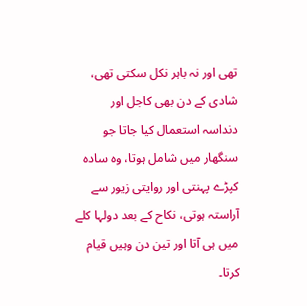تھی اور نہ باہر نکل سکتی تھی، شادی کے دن بھی کاجل اور دنداسہ استعمال کیا جاتا جو سنگھار میں شامل ہوتا، وہ سادہ کپڑے پہنتی اور روایتی زیور سے آراستہ ہوتی، نکاح کے بعد دولہا کلے میں ہی آتا اور تین دن وہیں قیام کرتا۔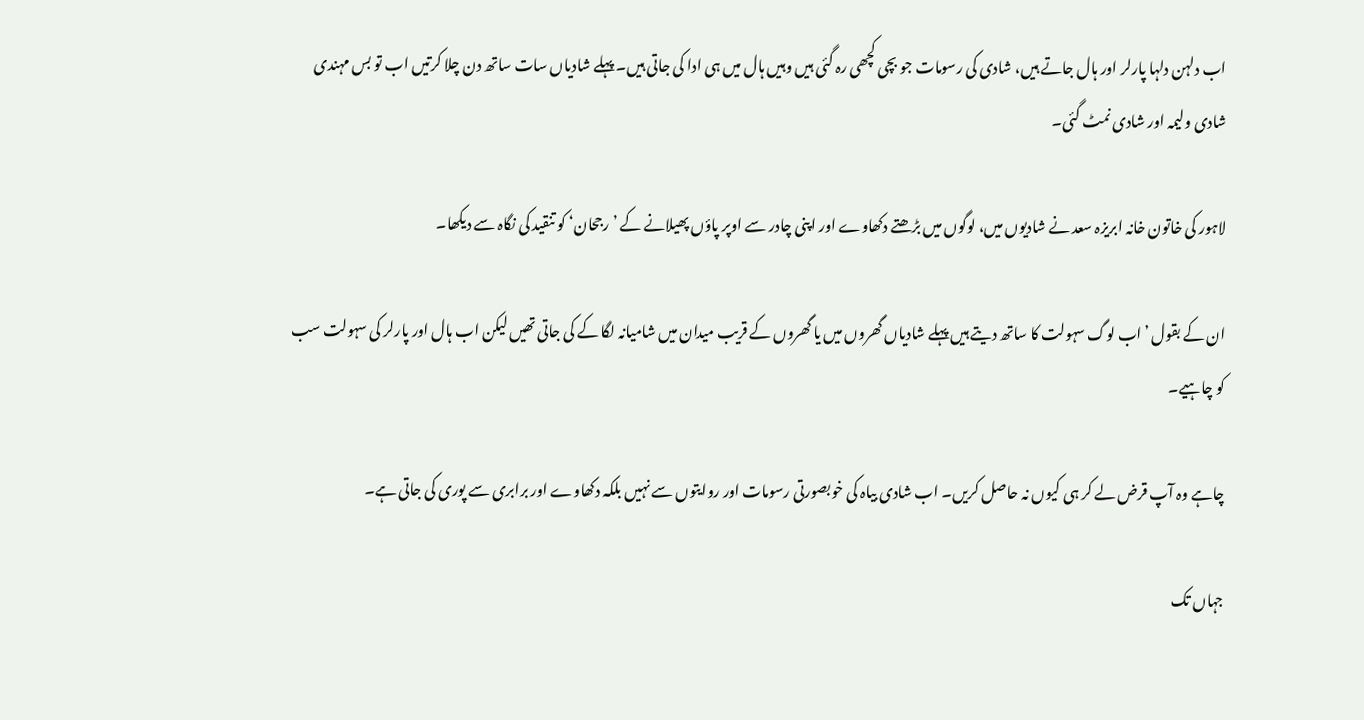اب دلہن دلہا پارلر اور ہال جاتے ہیں، شادی کی رسومات جو بچی کچھی رہ گئی ہیں وہیں ہال میں ہی ادا کی جاتی ہیں۔ پہلے شادیاں سات ساتھ دن چلا کرتیں اب تو بس مہندی شادی ولیمہ اور شادی نمٹ گئی۔

لاہور کی خاتون خانہ ابریزہ سعد نے شادیوں میں، لوگوں میں بڑھتے دکھاوے اور اپنی چادر سے اوپر پاؤں پھیلانے کے ’رجحان‘ کو تنقید کی نگاہ سے دیکھا۔

ان کے بقول ’اب لوگ سہولت کا ساتھ دیتے ہیں پہلے شادیاں گھروں میں یا گھروں کے قریب میدان میں شامیانہ لگا کے کی جاتی تھیں لیکن اب ہال اور پارلر کی سہولت سب کو چاہیے۔

چاہے وہ آپ قرض لے کر ہی کیوں نہ حاصل کریں۔ اب شادی بیاہ کی خوبصورتی رسومات اور روایتوں سے نہیں بلکہ دکھاوے اور برابری سے پوری کی جاتی ہے۔

جہاں تک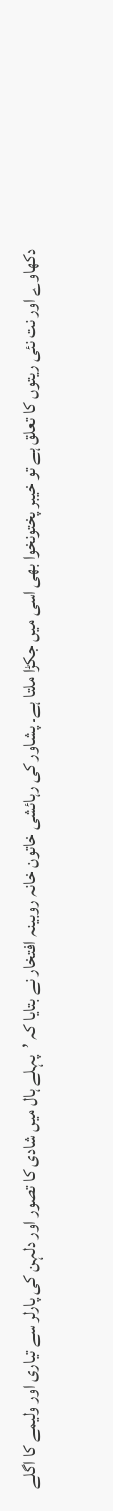دکھاوے اور نت نئی ریتوں کا تعلق ہے تو خیبر پختونخوا بھی اسی میں جکڑا ملتا ہے۔ پشاور کی رہائشی خاتون خانہ روبینہ افتخار نے بتایا کہ ’پہلے ہال میں شادی کا تصور اور دلہن کی پارلر سے تیاری اور ولیمے کا اگلے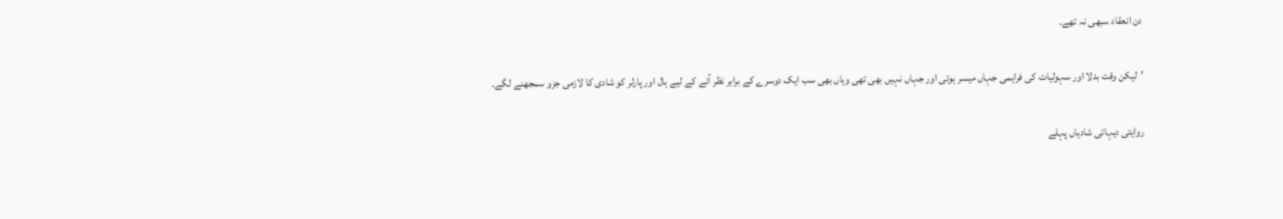دن انعقاد سبھی نہ تھے۔

’لیکن وقت بدلا اور سہولیات کی فراہمی جہاں میسر ہوئی اور جہاں نہیں بھی تھی وہاں بھی سب ایک دوسرے کے برابر نظر آنے کے لیے ہال اور پارلر کو شادی کا لازمی جزو سمجھنے لگے۔

روایتی دیہاتی شادیاں پہلے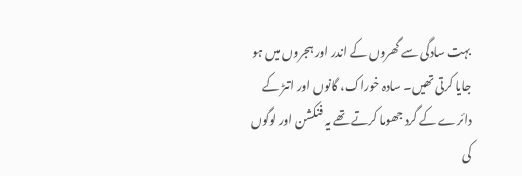بہت سادگی سے گھروں کے اندر اور ہجروں میں ہو جایا کرتی تھیں۔ سادہ خوراک، گانوں اور اتںڑ کے دائرے کے گرد جھوما کرتے تھے یہ فنکشن اور لوگوں کی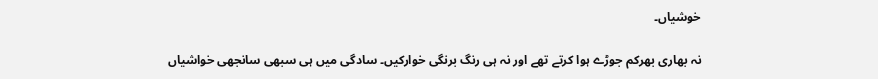خوشیاں۔

نہ بھاری بھرکم جوڑے ہوا کرتے تھے اور نہ ہی رنگ برنگی خوارکیں۔ سادگی میں ہی سبھی سانجھی خواشیاں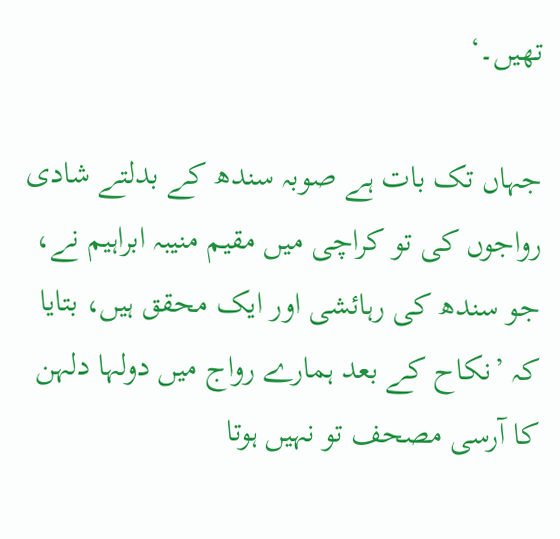تھیں۔‘

جہاں تک بات ہے صوبہ سندھ کے بدلتے شادی رواجوں کی تو کراچی میں مقیم منیبہ ابراہیم نے، جو سندھ کی رہائشی اور ایک محقق ہیں، بتایا کہ ’نکاح کے بعد ہمارے رواج میں دولہا دلہن کا آرسی مصحف تو نہیں ہوتا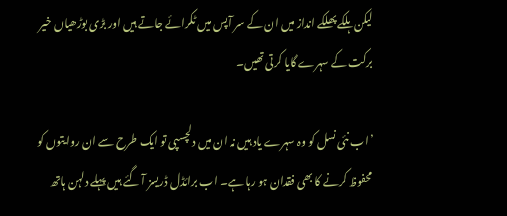لیکن ہلکے پھلکے انداز میں ان کے سر آپس میں ٹکرائے جاتے ہیں اور بڑی بوڑھیاں خیر برکت کے سہرے گایا کرتی تھیں۔

’اب نئی نسل کو وہ سہرے یاد ہیں نہ ان میں دلچسپی تو ایک طرح سے ان روایتوں کو محفوظ کرنے کا بھی فقدان ہو رہا ہے۔ اب برائڈل ڈریسز آ گئے ہیں پہلے دلہن ہاتھ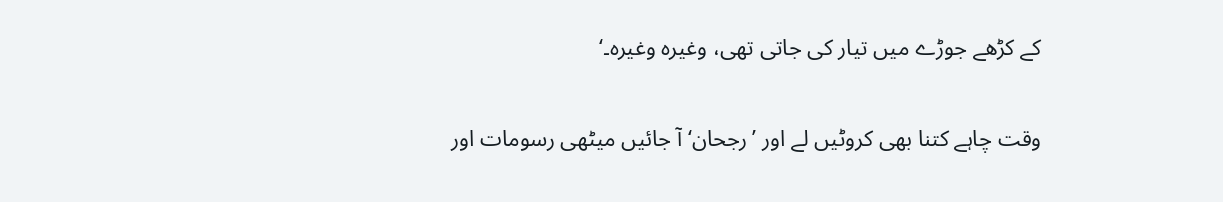کے کڑھے جوڑے میں تیار کی جاتی تھی، وغیرہ وغیرہ۔‘

وقت چاہے کتنا بھی کروٹیں لے اور ’رجحان‘ آ جائیں میٹھی رسومات اور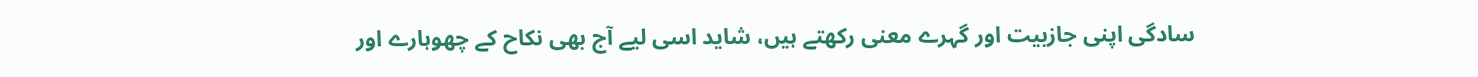سادگی اپنی جازبیت اور گہرے معنی رکھتے ہیں، شاید اسی لیے آج بھی نکاح کے چھوہارے اور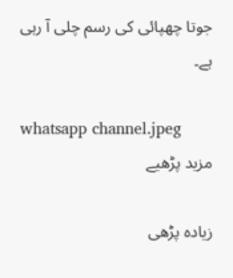جوتا چھپائی کی رسم چلی آ رہی ہے۔

whatsapp channel.jpeg
مزید پڑھیے

زیادہ پڑھی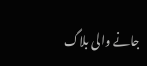جانے والی بلاگ